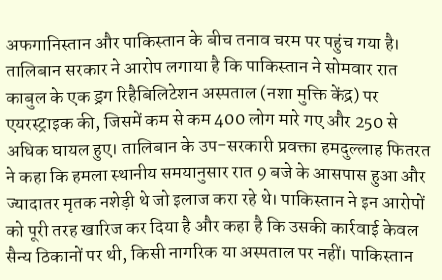अफगानिस्तान और पाकिस्तान के बीच तनाव चरम पर पहुंच गया है। तालिबान सरकार ने आरोप लगाया है कि पाकिस्तान ने सोमवार रात काबुल के एक ड्रग रिहैबिलिटेशन अस्पताल (नशा मुक्ति केंद्र) पर एयरस्ट्राइक की, जिसमें कम से कम 400 लोग मारे गए और 250 से अधिक घायल हुए। तालिबान के उप-सरकारी प्रवक्ता हमदुल्लाह फितरत ने कहा कि हमला स्थानीय समयानुसार रात 9 बजे के आसपास हुआ और ज्यादातर मृतक नशेड़ी थे जो इलाज करा रहे थे। पाकिस्तान ने इन आरोपों को पूरी तरह खारिज कर दिया है और कहा है कि उसकी कार्रवाई केवल सैन्य ठिकानों पर थी, किसी नागरिक या अस्पताल पर नहीं। पाकिस्तान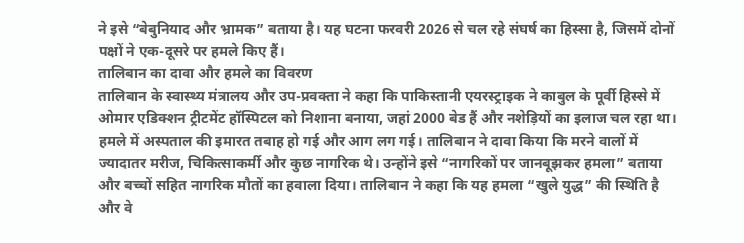ने इसे “बेबुनियाद और भ्रामक” बताया है। यह घटना फरवरी 2026 से चल रहे संघर्ष का हिस्सा है, जिसमें दोनों पक्षों ने एक-दूसरे पर हमले किए हैं।
तालिबान का दावा और हमले का विवरण
तालिबान के स्वास्थ्य मंत्रालय और उप-प्रवक्ता ने कहा कि पाकिस्तानी एयरस्ट्राइक ने काबुल के पूर्वी हिस्से में ओमार एडिक्शन ट्रीटमेंट हॉस्पिटल को निशाना बनाया, जहां 2000 बेड हैं और नशेड़ियों का इलाज चल रहा था। हमले में अस्पताल की इमारत तबाह हो गई और आग लग गई। तालिबान ने दावा किया कि मरने वालों में ज्यादातर मरीज, चिकित्साकर्मी और कुछ नागरिक थे। उन्होंने इसे “नागरिकों पर जानबूझकर हमला” बताया और बच्चों सहित नागरिक मौतों का हवाला दिया। तालिबान ने कहा कि यह हमला “खुले युद्ध” की स्थिति है और वे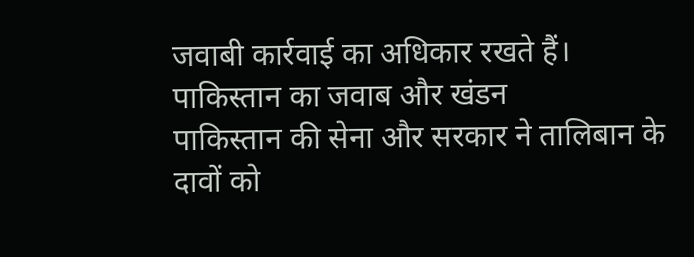जवाबी कार्रवाई का अधिकार रखते हैं।
पाकिस्तान का जवाब और खंडन
पाकिस्तान की सेना और सरकार ने तालिबान के दावों को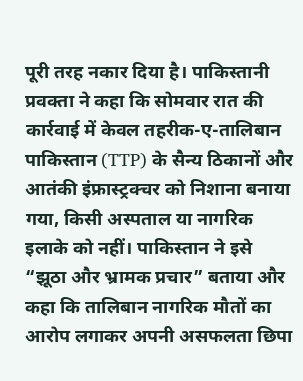पूरी तरह नकार दिया है। पाकिस्तानी प्रवक्ता ने कहा कि सोमवार रात की कार्रवाई में केवल तहरीक-ए-तालिबान पाकिस्तान (TTP) के सैन्य ठिकानों और आतंकी इंफ्रास्ट्रक्चर को निशाना बनाया गया, किसी अस्पताल या नागरिक इलाके को नहीं। पाकिस्तान ने इसे “झूठा और भ्रामक प्रचार” बताया और कहा कि तालिबान नागरिक मौतों का आरोप लगाकर अपनी असफलता छिपा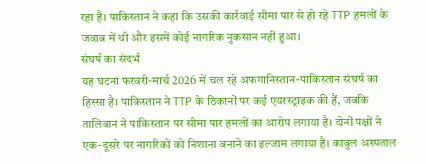रहा है। पाकिस्तान ने कहा कि उसकी कार्रवाई सीमा पार से हो रहे TTP हमलों के जवाब में थी और इसमें कोई नागरिक नुकसान नहीं हुआ।
संघर्ष का संदर्भ
यह घटना फरवरी-मार्च 2026 में चल रहे अफगानिस्तान-पाकिस्तान संघर्ष का हिस्सा है। पाकिस्तान ने TTP के ठिकानों पर कई एयरस्ट्राइक की हैं, जबकि तालिबान ने पाकिस्तान पर सीमा पार हमलों का आरोप लगाया है। दोनों पक्षों ने एक-दूसरे पर नागरिकों को निशाना बनाने का इल्जाम लगाया है। काबुल अस्पताल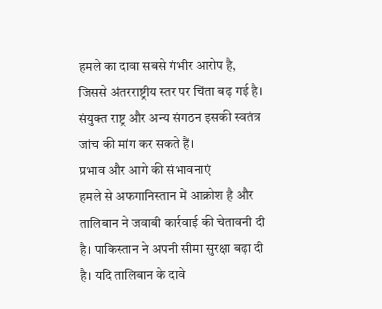हमले का दावा सबसे गंभीर आरोप है, जिससे अंतरराष्ट्रीय स्तर पर चिंता बढ़ गई है। संयुक्त राष्ट्र और अन्य संगठन इसकी स्वतंत्र जांच की मांग कर सकते हैं।
प्रभाव और आगे की संभावनाएं
हमले से अफगानिस्तान में आक्रोश है और तालिबान ने जवाबी कार्रवाई की चेतावनी दी है। पाकिस्तान ने अपनी सीमा सुरक्षा बढ़ा दी है। यदि तालिबान के दावे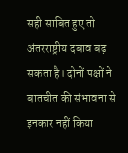सही साबित हुए तो अंतरराष्ट्रीय दबाव बढ़ सकता है। दोनों पक्षों ने बातचीत की संभावना से इनकार नहीं किया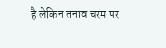है लेकिन तनाव चरम पर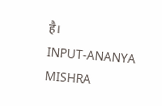है।
INPUT-ANANYA MISHRA